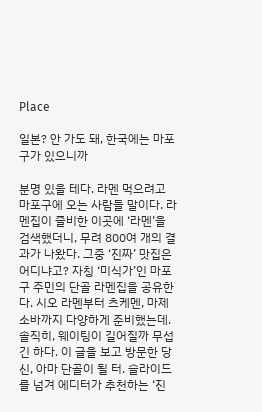Place

일본? 안 가도 돼, 한국에는 마포구가 있으니까

분명 있을 테다. 라멘 먹으려고 마포구에 오는 사람들 말이다. 라멘집이 즐비한 이곳에 ‘라멘’을 검색했더니, 무려 800여 개의 결과가 나왔다. 그중 ‘진짜’ 맛집은 어디냐고? 자칭 ‘미식가’인 마포구 주민의 단골 라멘집을 공유한다. 시오 라멘부터 츠케멘, 마제소바까지 다양하게 준비했는데. 솔직히, 웨이팅이 길어질까 무섭긴 하다. 이 글을 보고 방문한 당신, 아마 단골이 될 터. 슬라이드를 넘겨 에디터가 추천하는 ‘진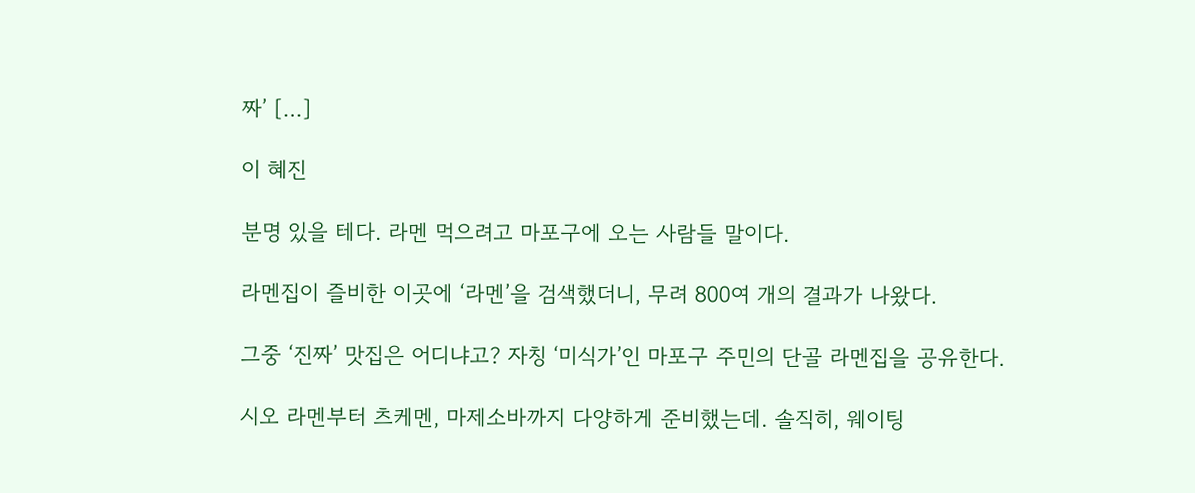짜’ […]

이 혜진

분명 있을 테다. 라멘 먹으려고 마포구에 오는 사람들 말이다.

라멘집이 즐비한 이곳에 ‘라멘’을 검색했더니, 무려 800여 개의 결과가 나왔다.

그중 ‘진짜’ 맛집은 어디냐고? 자칭 ‘미식가’인 마포구 주민의 단골 라멘집을 공유한다.

시오 라멘부터 츠케멘, 마제소바까지 다양하게 준비했는데. 솔직히, 웨이팅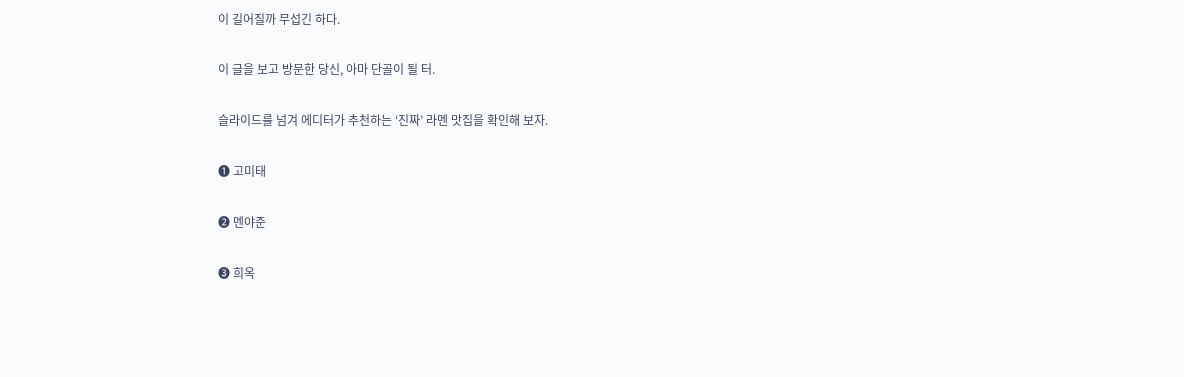이 길어질까 무섭긴 하다.

이 글을 보고 방문한 당신, 아마 단골이 될 터.

슬라이드를 넘겨 에디터가 추천하는 ‘진짜’ 라멘 맛집을 확인해 보자.

❶ 고미태

❷ 멘야준

❸ 희옥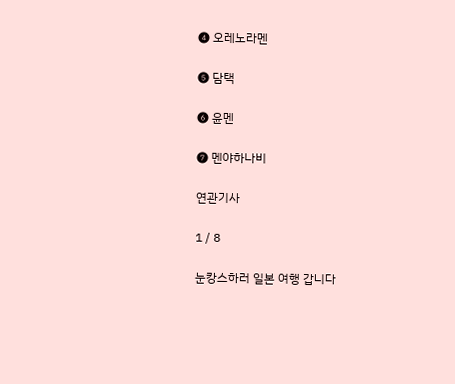❹ 오레노라멘

❺ 담택

❻ 윤멘

❼ 멘야하나비

연관기사

1 / 8

눈캉스하러 일본 여행 갑니다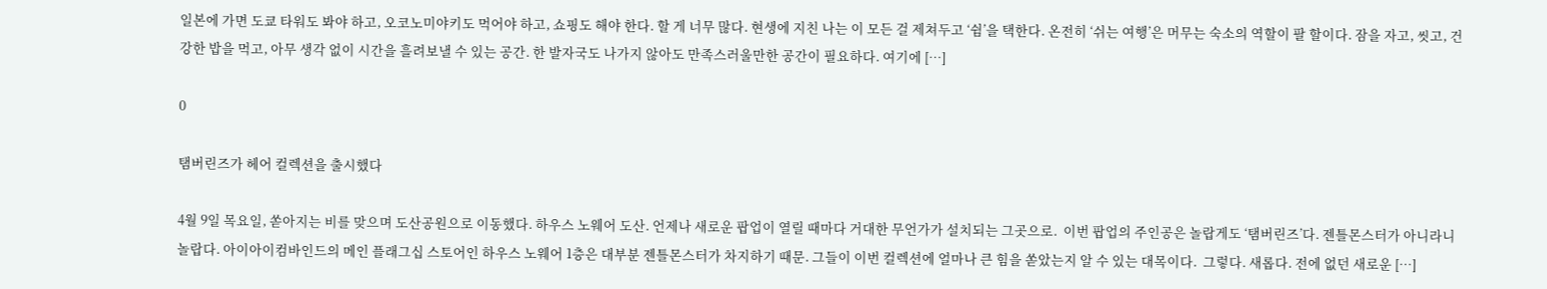일본에 가면 도쿄 타워도 봐야 하고, 오코노미야키도 먹어야 하고, 쇼핑도 해야 한다. 할 게 너무 많다. 현생에 지친 나는 이 모든 걸 제쳐두고 ‘쉼’을 택한다. 온전히 ‘쉬는 여행’은 머무는 숙소의 역할이 팔 할이다. 잠을 자고, 씻고, 건강한 밥을 먹고, 아무 생각 없이 시간을 흘려보낼 수 있는 공간. 한 발자국도 나가지 않아도 만족스러울만한 공간이 필요하다. 여기에 […]

0

탬버린즈가 헤어 컬렉션을 출시했다

4월 9일 목요일, 쏟아지는 비를 맞으며 도산공원으로 이동했다. 하우스 노웨어 도산. 언제나 새로운 팝업이 열릴 때마다 거대한 무언가가 설치되는 그곳으로.  이번 팝업의 주인공은 놀랍게도 ‘탬버린즈’다. 젠틀몬스터가 아니라니 놀랍다. 아이아이컴바인드의 메인 플래그십 스토어인 하우스 노웨어 1층은 대부분 젠틀몬스터가 차지하기 때문. 그들이 이번 컬렉션에 얼마나 큰 힘을 쏟았는지 알 수 있는 대목이다.  그렇다. 새롭다. 전에 없던 새로운 […]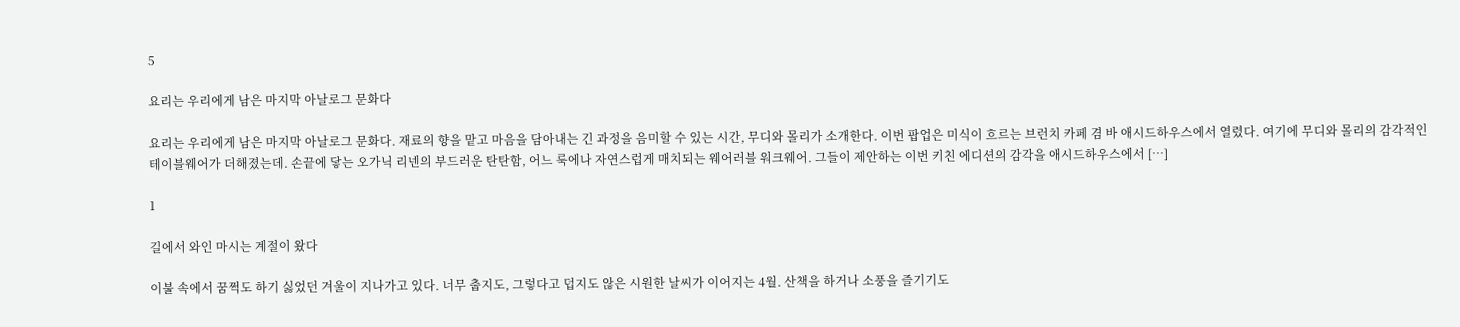5

요리는 우리에게 남은 마지막 아날로그 문화다

요리는 우리에게 남은 마지막 아날로그 문화다. 재료의 향을 맡고 마음을 담아내는 긴 과정을 음미할 수 있는 시간, 무디와 몰리가 소개한다. 이번 팝업은 미식이 흐르는 브런치 카페 겸 바 애시드하우스에서 열렸다. 여기에 무디와 몰리의 감각적인 테이블웨어가 더해졌는데. 손끝에 닿는 오가닉 리넨의 부드러운 탄탄함, 어느 룩에나 자연스럽게 매치되는 웨어러블 워크웨어. 그들이 제안하는 이번 키친 에디션의 감각을 애시드하우스에서 […]

1

길에서 와인 마시는 계절이 왔다

이불 속에서 꿈쩍도 하기 싫었던 겨울이 지나가고 있다. 너무 춥지도, 그렇다고 덥지도 않은 시원한 날씨가 이어지는 4월. 산책을 하거나 소풍을 즐기기도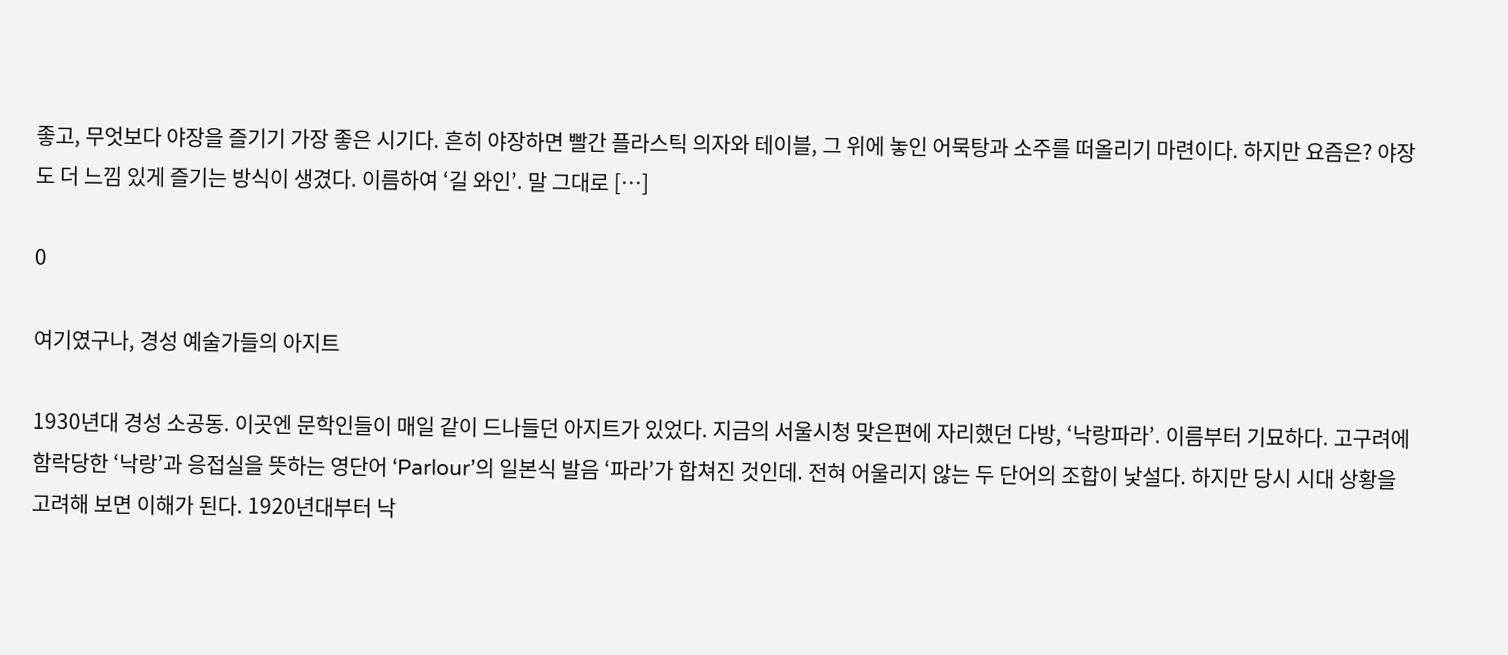좋고, 무엇보다 야장을 즐기기 가장 좋은 시기다. 흔히 야장하면 빨간 플라스틱 의자와 테이블, 그 위에 놓인 어묵탕과 소주를 떠올리기 마련이다. 하지만 요즘은? 야장도 더 느낌 있게 즐기는 방식이 생겼다. 이름하여 ‘길 와인’. 말 그대로 […]

0

여기였구나, 경성 예술가들의 아지트

1930년대 경성 소공동. 이곳엔 문학인들이 매일 같이 드나들던 아지트가 있었다. 지금의 서울시청 맞은편에 자리했던 다방, ‘낙랑파라’. 이름부터 기묘하다. 고구려에 함락당한 ‘낙랑’과 응접실을 뜻하는 영단어 ‘Parlour’의 일본식 발음 ‘파라’가 합쳐진 것인데. 전혀 어울리지 않는 두 단어의 조합이 낯설다. 하지만 당시 시대 상황을 고려해 보면 이해가 된다. 1920년대부터 낙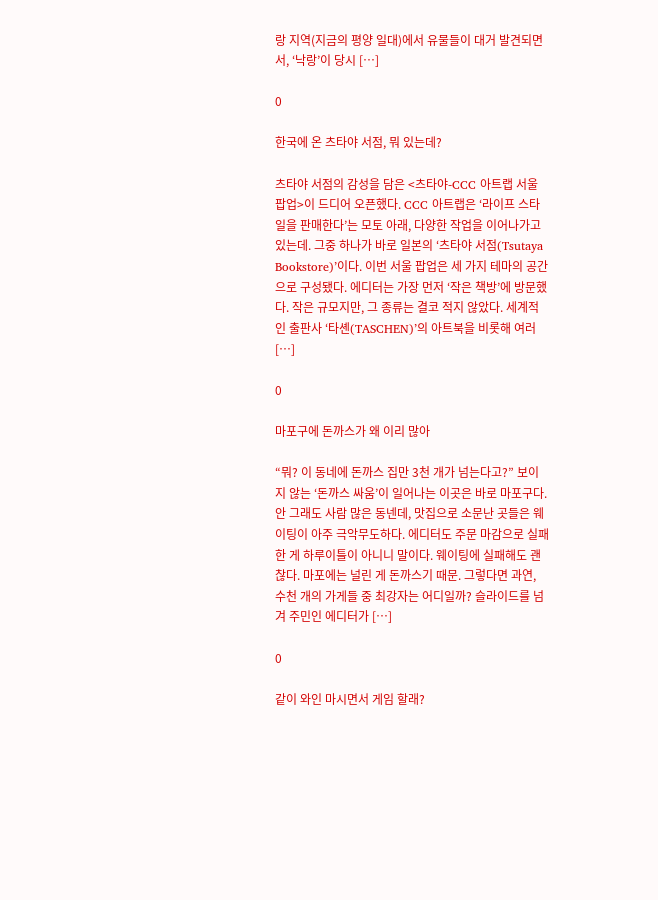랑 지역(지금의 평양 일대)에서 유물들이 대거 발견되면서, ‘낙랑’이 당시 […]

0

한국에 온 츠타야 서점, 뭐 있는데?

츠타야 서점의 감성을 담은 <츠타야-CCC 아트랩 서울 팝업>이 드디어 오픈했다. CCC 아트랩은 ‘라이프 스타일을 판매한다’는 모토 아래, 다양한 작업을 이어나가고 있는데. 그중 하나가 바로 일본의 ‘츠타야 서점(Tsutaya Bookstore)’이다. 이번 서울 팝업은 세 가지 테마의 공간으로 구성됐다. 에디터는 가장 먼저 ‘작은 책방’에 방문했다. 작은 규모지만, 그 종류는 결코 적지 않았다. 세계적인 출판사 ‘타셴(TASCHEN)’의 아트북을 비롯해 여러 […]

0

마포구에 돈까스가 왜 이리 많아

“뭐? 이 동네에 돈까스 집만 3천 개가 넘는다고?” 보이지 않는 ‘돈까스 싸움’이 일어나는 이곳은 바로 마포구다. 안 그래도 사람 많은 동넨데, 맛집으로 소문난 곳들은 웨이팅이 아주 극악무도하다. 에디터도 주문 마감으로 실패한 게 하루이틀이 아니니 말이다. 웨이팅에 실패해도 괜찮다. 마포에는 널린 게 돈까스기 때문. 그렇다면 과연, 수천 개의 가게들 중 최강자는 어디일까? 슬라이드를 넘겨 주민인 에디터가 […]

0

같이 와인 마시면서 게임 할래?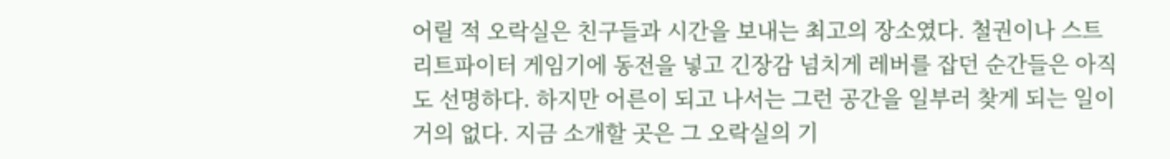어릴 적 오락실은 친구들과 시간을 보내는 최고의 장소였다. 철권이나 스트리트파이터 게임기에 동전을 넣고 긴장감 넘치게 레버를 잡던 순간들은 아직도 선명하다. 하지만 어른이 되고 나서는 그런 공간을 일부러 찾게 되는 일이 거의 없다. 지금 소개할 곳은 그 오락실의 기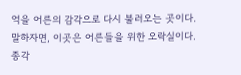억을 어른의 감각으로 다시 불러오는 곳이다. 말하자면, 이곳은 어른들을 위한 오락실이다. 종각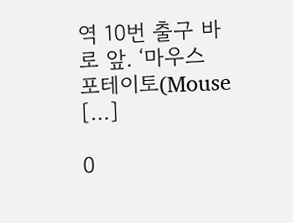역 10번 출구 바로 앞. ‘마우스 포테이토(Mouse […]

0